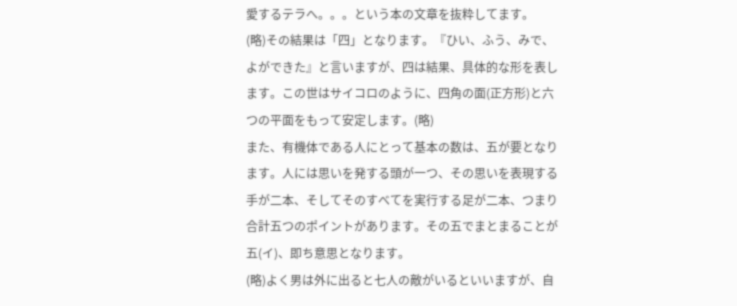愛するテラへ。。。という本の文章を抜粋してます。
(略)その結果は「四」となります。『ひい、ふう、みで、よができた』と言いますが、四は結果、具体的な形を表します。この世はサイコロのように、四角の面(正方形)と六つの平面をもって安定します。(略)
また、有機体である人にとって基本の数は、五が要となります。人には思いを発する頭が一つ、その思いを表現する手が二本、そしてそのすべてを実行する足が二本、つまり合計五つのポイントがあります。その五でまとまることが五(イ)、即ち意思となります。
(略)よく男は外に出ると七人の敵がいるといいますが、自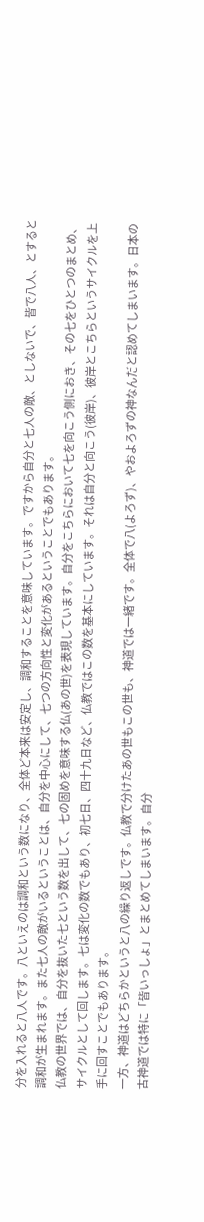分を入れると八人です。八といえのは調和という数になり、全体ど本来は安定し、調和することを意味しています。ですから自分と七人の敵、としないで、皆で八人、とすると調和が生まれます。また七人の敵がいるということは、自分を中心にして、七つの方向性と変化があるということでもあります。
仏教の世界では、自分を抜いた七という数を出して、七の固めを意味する仏(あの世)を表現しています。自分をこちらにおいて七を向こう側におき、その七をひとつのまとめ、サイクルとして回します。七は変化の数でもあり、初七日、四十九日など、仏教ではこの数を基本にしています。それは自分と向こう(彼岸)、彼岸とこちらというサイクルを上手に回すことでもあります。
一方、神道はどちらかというと八の繰り返しです。仏教で分けたあの世もこの世も、神道では一緒です。全体で八(よろず)、やおよろずの神なんだと認めてしまいます。日本の古神道では特に「皆いっしょ」とまとめてしまいます。自分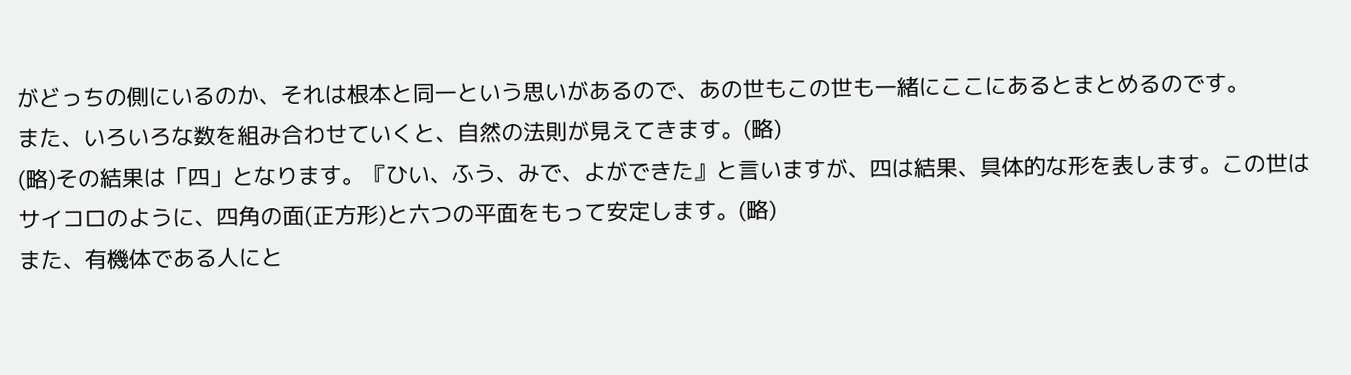がどっちの側にいるのか、それは根本と同一という思いがあるので、あの世もこの世も一緒にここにあるとまとめるのです。
また、いろいろな数を組み合わせていくと、自然の法則が見えてきます。(略)
(略)その結果は「四」となります。『ひい、ふう、みで、よができた』と言いますが、四は結果、具体的な形を表します。この世はサイコロのように、四角の面(正方形)と六つの平面をもって安定します。(略)
また、有機体である人にと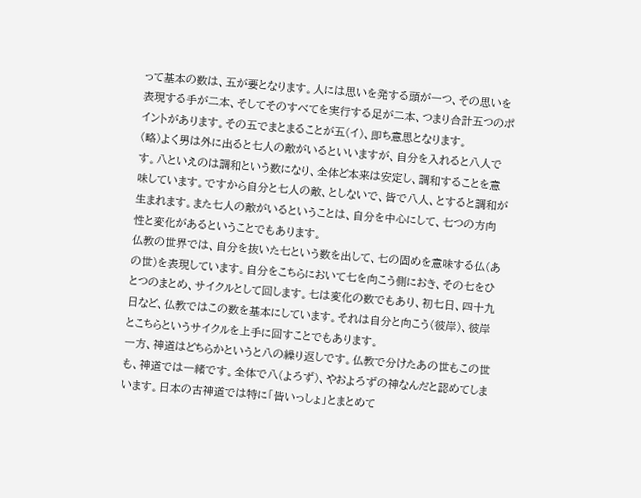って基本の数は、五が要となります。人には思いを発する頭が一つ、その思いを表現する手が二本、そしてそのすべてを実行する足が二本、つまり合計五つのポイントがあります。その五でまとまることが五(イ)、即ち意思となります。
(略)よく男は外に出ると七人の敵がいるといいますが、自分を入れると八人です。八といえのは調和という数になり、全体ど本来は安定し、調和することを意味しています。ですから自分と七人の敵、としないで、皆で八人、とすると調和が生まれます。また七人の敵がいるということは、自分を中心にして、七つの方向性と変化があるということでもあります。
仏教の世界では、自分を抜いた七という数を出して、七の固めを意味する仏(あの世)を表現しています。自分をこちらにおいて七を向こう側におき、その七をひとつのまとめ、サイクルとして回します。七は変化の数でもあり、初七日、四十九日など、仏教ではこの数を基本にしています。それは自分と向こう(彼岸)、彼岸とこちらというサイクルを上手に回すことでもあります。
一方、神道はどちらかというと八の繰り返しです。仏教で分けたあの世もこの世も、神道では一緒です。全体で八(よろず)、やおよろずの神なんだと認めてしまいます。日本の古神道では特に「皆いっしょ」とまとめて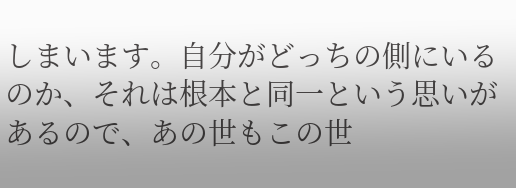しまいます。自分がどっちの側にいるのか、それは根本と同一という思いがあるので、あの世もこの世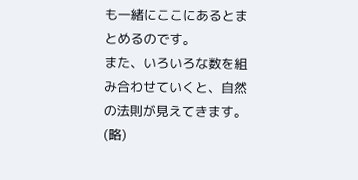も一緒にここにあるとまとめるのです。
また、いろいろな数を組み合わせていくと、自然の法則が見えてきます。(略)